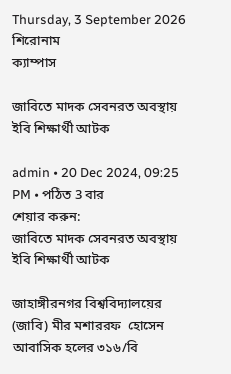Thursday, 3 September 2026
শিরোনাম
ক্যাম্পাস

জাবিতে মাদক সেবনরত অবস্থায় ইবি শিক্ষার্থী আটক

admin • 20 Dec 2024, 09:25 PM • পঠিত 3 বার
শেয়ার করুন:
জাবিতে মাদক সেবনরত অবস্থায় ইবি শিক্ষার্থী আটক

জাহাঙ্গীরনগর বিশ্ববিদ্যালয়ের (জাবি) মীর মশাররফ  হোসেন আবাসিক হলের ৩১৬/বি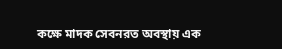কক্ষে মাদক সেবনরত অবস্থায় এক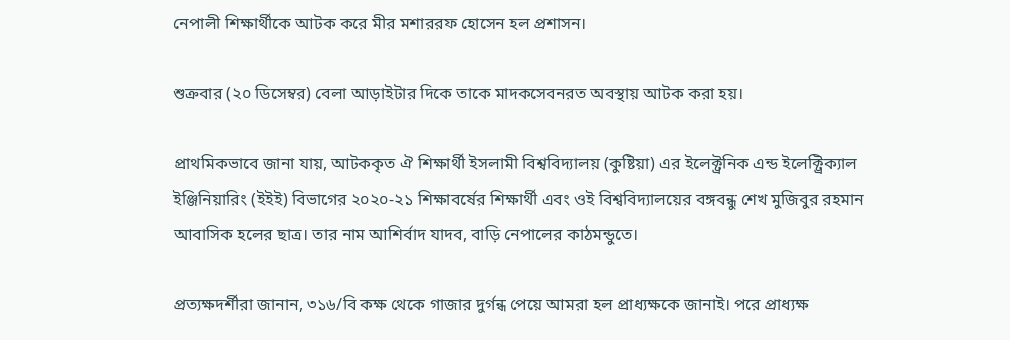নেপালী শিক্ষার্থীকে আটক করে মীর মশাররফ হোসেন হল প্রশাসন।

শুক্রবার (২০ ডিসেম্বর) বেলা আড়াইটার দিকে তাকে মাদকসেবনরত অবস্থায় আটক করা হয়।

প্রাথমিকভাবে জানা যায়, আটককৃত ঐ শিক্ষার্থী ইসলামী বিশ্ববিদ্যালয় (কুষ্টিয়া) এর ইলেক্ট্রনিক এন্ড ইলেক্ট্রিক্যাল ইঞ্জিনিয়ারিং (ইইই) বিভাগের ২০২০-২১ শিক্ষাবর্ষের শিক্ষার্থী এবং ওই বিশ্ববিদ্যালয়ের বঙ্গবন্ধু শেখ মুজিবুর রহমান আবাসিক হলের ছাত্র। তার নাম আশির্বাদ যাদব, বাড়ি নেপালের কাঠমন্ডুতে।

প্রত্যক্ষদর্শীরা জানান, ৩১৬/বি কক্ষ থেকে গাজার দুর্গন্ধ পেয়ে আমরা হল প্রাধ্যক্ষকে জানাই। পরে প্রাধ্যক্ষ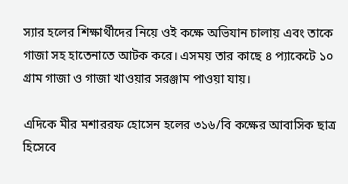স্যার হলের শিক্ষার্থীদের নিয়ে ওই কক্ষে অভিযান চালায় এবং তাকে গাজা সহ হাতেনাতে আটক করে। এসময় তার কাছে ৪ প্যাকেটে ১০ গ্রাম গাজা ও গাজা খাওয়ার সরঞ্জাম পাওয়া যায়।

এদিকে মীর মশাররফ হোসেন হলের ৩১৬/বি কক্ষের আবাসিক ছাত্র হিসেবে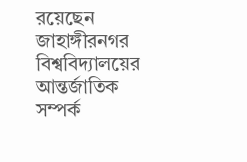রয়েছেন জাহাঙ্গীরনগর বিশ্ববিদ্যালয়ের আন্তর্জাতিক সম্পর্ক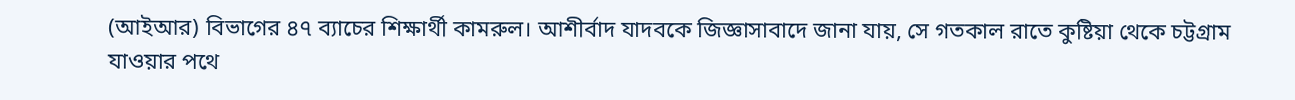(আইআর) বিভাগের ৪৭ ব্যাচের শিক্ষার্থী কামরুল। আশীর্বাদ যাদবকে জিজ্ঞাসাবাদে জানা যায়, সে গতকাল রাতে কুষ্টিয়া থেকে চট্টগ্রাম যাওয়ার পথে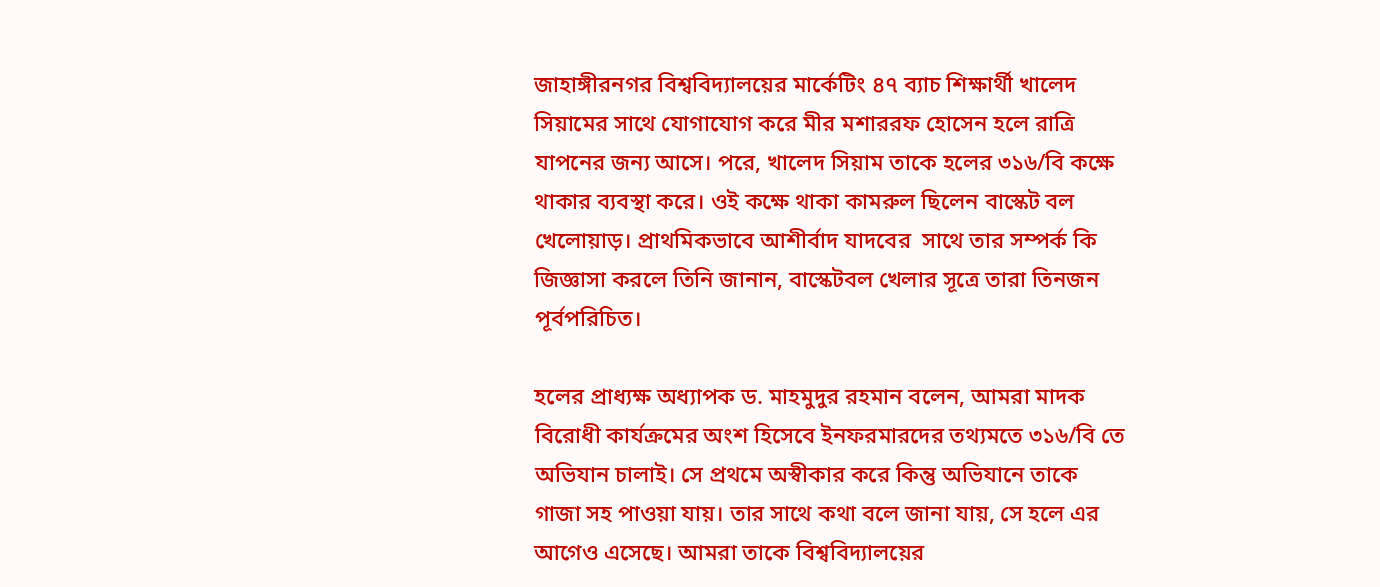জাহাঙ্গীরনগর বিশ্ববিদ্যালয়ের মার্কেটিং ৪৭ ব্যাচ শিক্ষার্থী খালেদ সিয়ামের সাথে যোগাযোগ করে মীর মশাররফ হোসেন হলে রাত্রি যাপনের জন্য আসে। পরে, খালেদ সিয়াম তাকে হলের ৩১৬/বি কক্ষে থাকার ব্যবস্থা করে। ওই কক্ষে থাকা কামরুল ছিলেন বাস্কেট বল খেলোয়াড়। প্রাথমিকভাবে আশীর্বাদ যাদবের  সাথে তার সম্পর্ক কি জিজ্ঞাসা করলে তিনি জানান, বাস্কেটবল খেলার সূত্রে তারা তিনজন পূর্বপরিচিত।

হলের প্রাধ্যক্ষ অধ্যাপক ড. মাহমুদুর রহমান বলেন, আমরা মাদক বিরোধী কার্যক্রমের অংশ হিসেবে ইনফরমারদের তথ্যমতে ৩১৬/বি তে অভিযান চালাই। সে প্রথমে অস্বীকার করে কিন্তু অভিযানে তাকে গাজা সহ পাওয়া যায়। তার সাথে কথা বলে জানা যায়, সে হলে এর আগেও এসেছে। আমরা তাকে বিশ্ববিদ্যালয়ের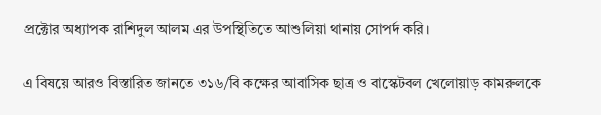প্রক্টোর অধ্যাপক রাশিদুল আলম এর উপস্থিতিতে আশুলিয়া থানায় সোপর্দ করি।

এ বিষয়ে আরও বিস্তারিত জানতে ৩১৬/বি কক্ষের আবাসিক ছাত্র ও বাস্কেটবল খেলোয়াড় কামরুলকে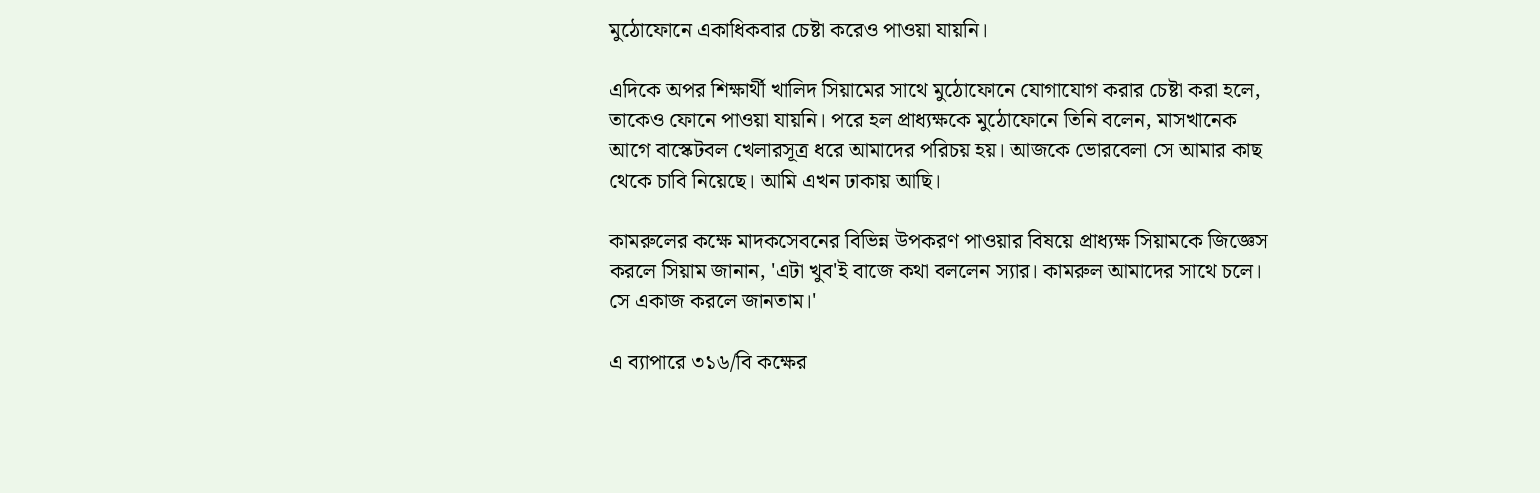মুঠোফোনে একাধিকবার চেষ্টা করেও পাওয়া যায়নি।

এদিকে অপর শিক্ষার্থী খালিদ সিয়ামের সাথে মুঠোফোনে যোগাযোগ করার চেষ্টা করা হলে, তাকেও ফোনে পাওয়া যায়নি। পরে হল প্রাধ্যক্ষকে মুঠোফোনে তিনি বলেন, মাসখানেক আগে বাস্কেটবল খেলারসূত্র ধরে আমাদের পরিচয় হয়। আজকে ভোরবেলা সে আমার কাছ থেকে চাবি নিয়েছে। আমি এখন ঢাকায় আছি।

কামরুলের কক্ষে মাদকসেবনের বিভিন্ন উপকরণ পাওয়ার বিষয়ে প্রাধ্যক্ষ সিয়ামকে জিজ্ঞেস করলে সিয়াম জানান, 'এটা খুব'ই বাজে কথা বললেন স্যার। কামরুল আমাদের সাথে চলে। সে একাজ করলে জানতাম।'

এ ব্যাপারে ৩১৬/বি কক্ষের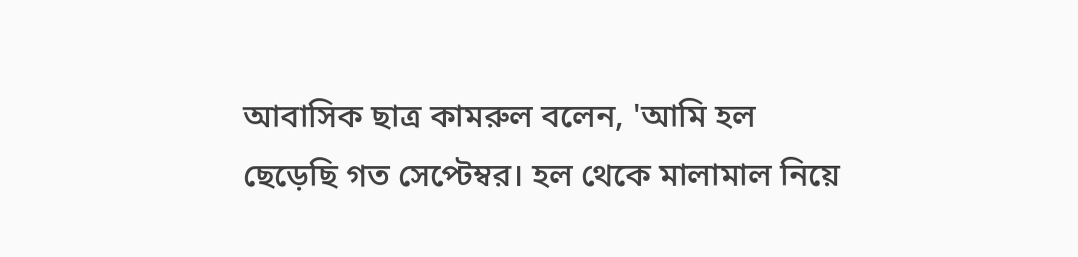আবাসিক ছাত্র কামরুল বলেন, 'আমি হল ছেড়েছি গত সেপ্টেম্বর। হল থেকে মালামাল নিয়ে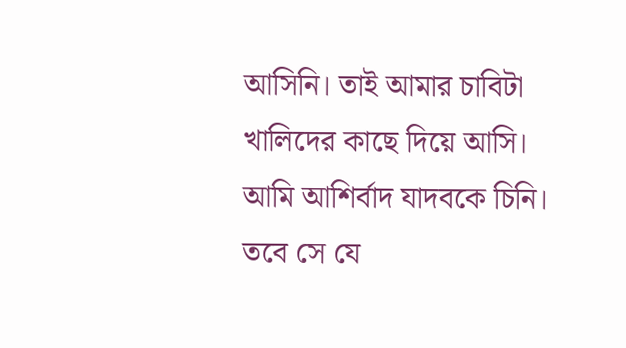আসিনি। তাই আমার চাবিটা খালিদের কাছে দিয়ে আসি। আমি আশির্বাদ যাদবকে চিনি। তবে সে যে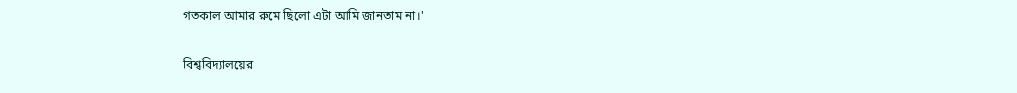গতকাল আমার রুমে ছিলো এটা আমি জানতাম না।'

বিশ্ববিদ্যালয়ের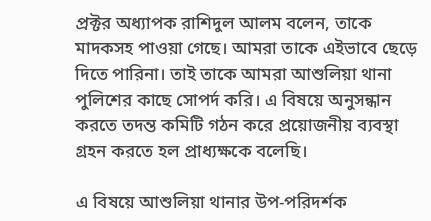প্রক্টর অধ্যাপক রাশিদুল আলম বলেন, তাকে মাদকসহ পাওয়া গেছে। আমরা তাকে এইভাবে ছেড়ে দিতে পারিনা। তাই তাকে আমরা আশুলিয়া থানা পুলিশের কাছে সোপর্দ করি। এ বিষয়ে অনুসন্ধান করতে তদন্ত কমিটি গঠন করে প্রয়োজনীয় ব্যবস্থা গ্রহন করতে হল প্রাধ্যক্ষকে বলেছি।

এ বিষয়ে আশুলিয়া থানার উপ-পরিদর্শক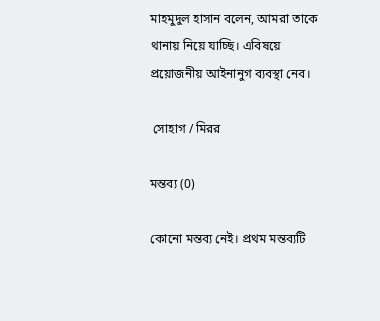মাহমুদুল হাসান বলেন, আমরা তাকে থানায় নিয়ে যাচ্ছি। এবিষয়ে প্রয়োজনীয় আইনানুগ ব্যবস্থা নেব।

 সোহাগ / মিরর

মন্তব্য (0)

কোনো মন্তব্য নেই। প্রথম মন্তব্যটি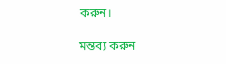করুন।

মন্তব্য করুন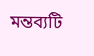মন্তব্যটি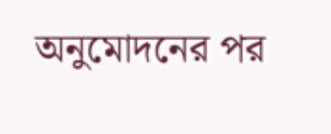অনুমোদনের পর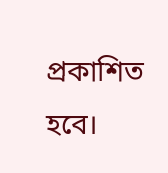প্রকাশিত হবে।